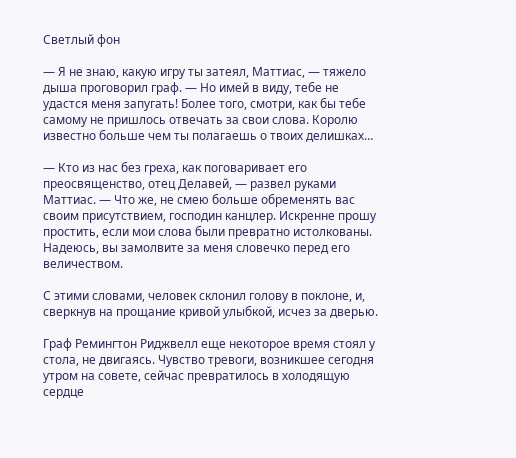Светлый фон

— Я не знаю, какую игру ты затеял, Маттиас, — тяжело дыша проговорил граф. — Но имей в виду, тебе не удастся меня запугать! Более того, смотри, как бы тебе самому не пришлось отвечать за свои слова. Королю известно больше чем ты полагаешь о твоих делишках…

— Кто из нас без греха, как поговаривает его преосвященство, отец Делавей, — развел руками Маттиас. — Что же, не смею больше обременять вас своим присутствием, господин канцлер. Искренне прошу простить, если мои слова были превратно истолкованы. Надеюсь, вы замолвите за меня словечко перед его величеством.

С этими словами, человек склонил голову в поклоне, и, сверкнув на прощание кривой улыбкой, исчез за дверью.

Граф Ремингтон Риджвелл еще некоторое время стоял у стола, не двигаясь. Чувство тревоги, возникшее сегодня утром на совете, сейчас превратилось в холодящую сердце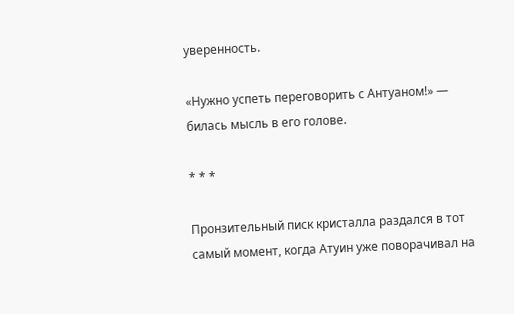уверенность.

«Нужно успеть переговорить с Антуаном!» — билась мысль в его голове.

* * *

Пронзительный писк кристалла раздался в тот самый момент, когда Атуин уже поворачивал на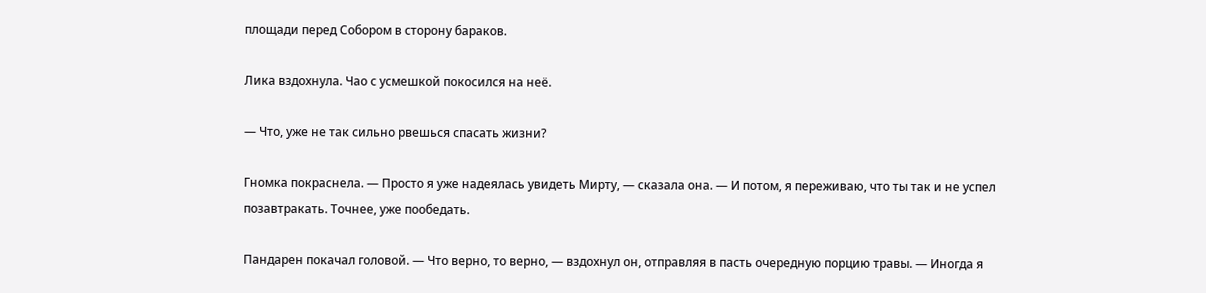площади перед Собором в сторону бараков.

Лика вздохнула. Чао с усмешкой покосился на неё.

— Что, уже не так сильно рвешься спасать жизни?

Гномка покраснела. — Просто я уже надеялась увидеть Мирту, — сказала она. — И потом, я переживаю, что ты так и не успел позавтракать. Точнее, уже пообедать.

Пандарен покачал головой. — Что верно, то верно, — вздохнул он, отправляя в пасть очередную порцию травы. — Иногда я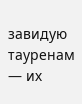завидую тауренам — их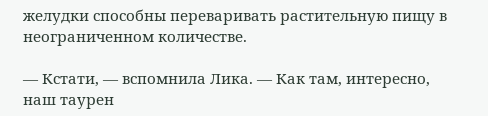желудки способны переваривать растительную пищу в неограниченном количестве.

— Кстати, — вспомнила Лика. — Как там, интересно, наш таурен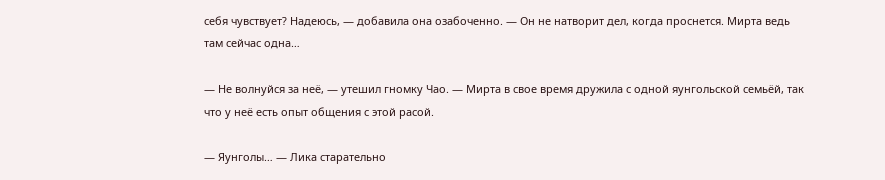себя чувствует? Надеюсь, — добавила она озабоченно. — Он не натворит дел, когда проснется. Мирта ведь там сейчас одна…

— Не волнуйся за неё, — утешил гномку Чао. — Мирта в свое время дружила с одной яунгольской семьёй, так что у неё есть опыт общения с этой расой.

— Яунголы… — Лика старательно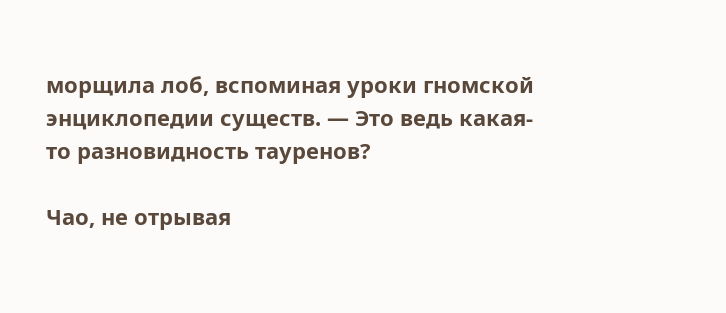морщила лоб, вспоминая уроки гномской энциклопедии существ. — Это ведь какая-то разновидность тауренов?

Чао, не отрывая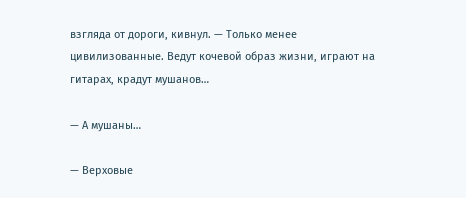взгляда от дороги, кивнул. — Только менее цивилизованные. Ведут кочевой образ жизни, играют на гитарах, крадут мушанов…

— А мушаны…

— Верховые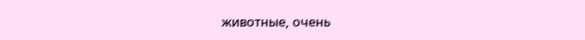животные, очень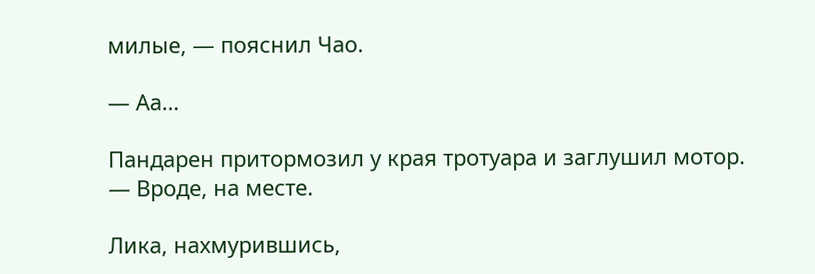милые, — пояснил Чао.

— Аа…

Пандарен притормозил у края тротуара и заглушил мотор. — Вроде, на месте.

Лика, нахмурившись,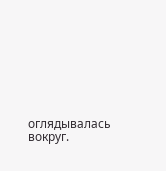оглядывалась вокруг.